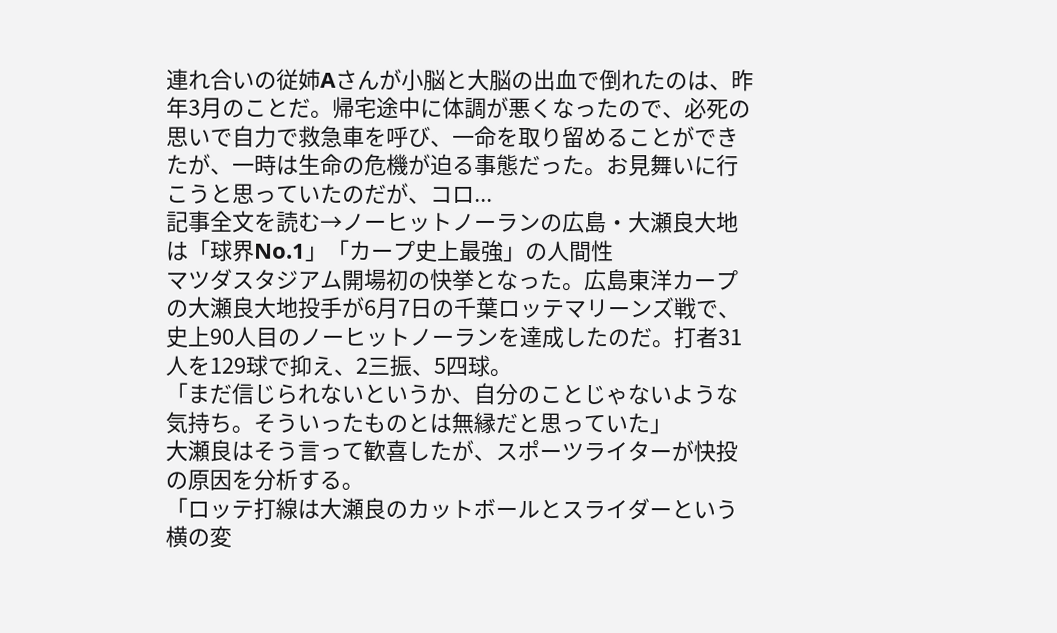連れ合いの従姉Aさんが小脳と大脳の出血で倒れたのは、昨年3月のことだ。帰宅途中に体調が悪くなったので、必死の思いで自力で救急車を呼び、一命を取り留めることができたが、一時は生命の危機が迫る事態だった。お見舞いに行こうと思っていたのだが、コロ...
記事全文を読む→ノーヒットノーランの広島・大瀬良大地は「球界No.1」「カープ史上最強」の人間性
マツダスタジアム開場初の快挙となった。広島東洋カープの大瀬良大地投手が6月7日の千葉ロッテマリーンズ戦で、史上90人目のノーヒットノーランを達成したのだ。打者31人を129球で抑え、2三振、5四球。
「まだ信じられないというか、自分のことじゃないような気持ち。そういったものとは無縁だと思っていた」
大瀬良はそう言って歓喜したが、スポーツライターが快投の原因を分析する。
「ロッテ打線は大瀬良のカットボールとスライダーという横の変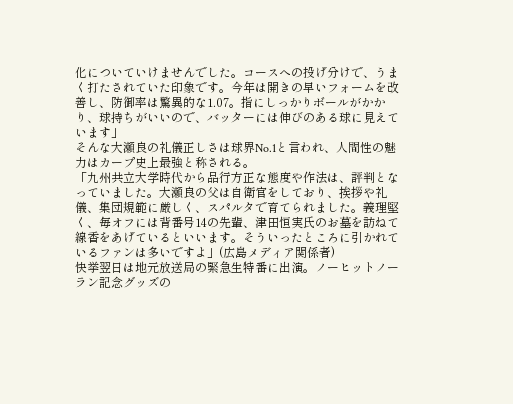化についていけませんでした。コースへの投げ分けで、うまく打たされていた印象です。今年は開きの早いフォームを改善し、防御率は驚異的な1.07。指にしっかりボールがかかり、球持ちがいいので、バッターには伸びのある球に見えています」
そんな大瀬良の礼儀正しさは球界No.1と言われ、人間性の魅力はカープ史上最強と称される。
「九州共立大学時代から品行方正な態度や作法は、評判となっていました。大瀬良の父は自衛官をしており、挨拶や礼儀、集団規範に厳しく、スパルタで育てられました。義理堅く、毎オフには背番号14の先輩、津田恒実氏のお墓を訪ねて線香をあげているといいます。そういったところに引かれているファンは多いですよ」(広島メディア関係者)
快挙翌日は地元放送局の緊急生特番に出演。ノーヒットノーラン記念グッズの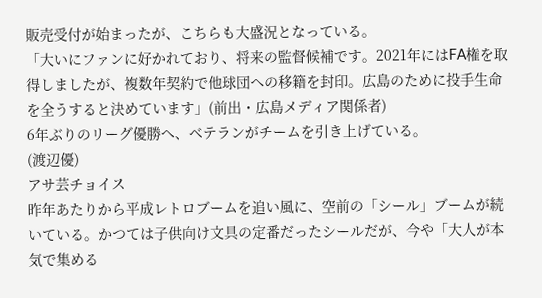販売受付が始まったが、こちらも大盛況となっている。
「大いにファンに好かれており、将来の監督候補です。2021年にはFA権を取得しましたが、複数年契約で他球団への移籍を封印。広島のために投手生命を全うすると決めています」(前出・広島メディア関係者)
6年ぶりのリーグ優勝へ、ベテランがチームを引き上げている。
(渡辺優)
アサ芸チョイス
昨年あたりから平成レトロブームを追い風に、空前の「シール」ブームが続いている。かつては子供向け文具の定番だったシールだが、今や「大人が本気で集める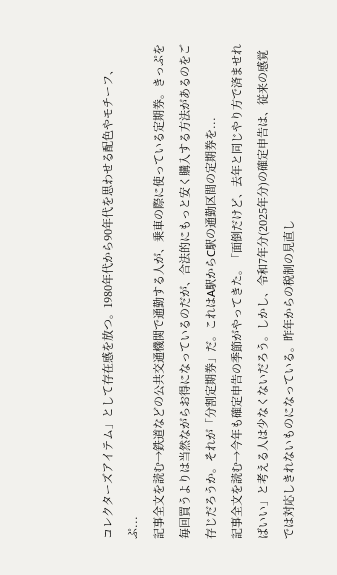コレクターズアイテム」として存在感を放つ。1980年代から90年代を思わせる配色やモチーフ、ぷ...
記事全文を読む→鉄道などの公共交通機関で通勤する人が、乗車の際に使っている定期券。きっぷを毎回買うよりは当然ながらお得になっているのだが、合法的にもっと安く購入する方法があるのをご存じだろうか。それが「分割定期券」だ。これはA駅からC駅の通勤区間の定期券を...
記事全文を読む→今年も確定申告の季節がやってきた。「面倒だけど、去年と同じやり方で済ませればいい」と考える人は少なくないだろう。しかし、令和7年分(2025年分)の確定申告は、従来の感覚では対応しきれないものになっている。昨年からの税制の見直し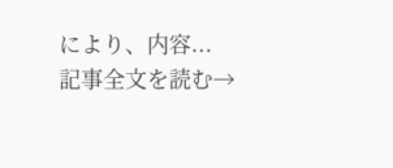により、内容...
記事全文を読む→